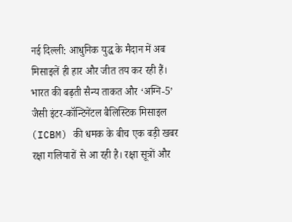नई दिल्ली: आधुनिक युद्ध के मैदान में अब मिसाइलें ही हार और जीत तय कर रही हैं। भारत की बढ़ती सैन्य ताकत और ‘अग्नि-5’ जैसी इंटर-कॉन्टिनेंटल बैलिस्टिक मिसाइल (ICBM) की धमक के बीच एक बड़ी खबर रक्षा गलियारों से आ रही है। रक्षा सूत्रों और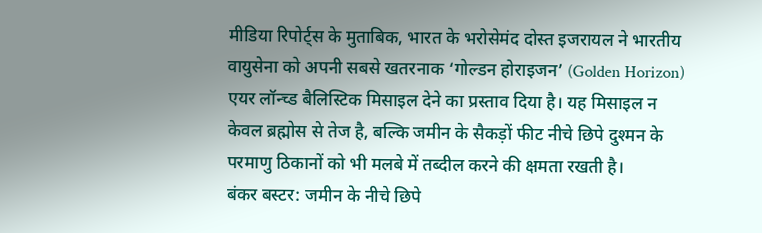मीडिया रिपोर्ट्स के मुताबिक, भारत के भरोसेमंद दोस्त इजरायल ने भारतीय वायुसेना को अपनी सबसे खतरनाक ‘गोल्डन होराइजन’ (Golden Horizon) एयर लॉन्च्ड बैलिस्टिक मिसाइल देने का प्रस्ताव दिया है। यह मिसाइल न केवल ब्रह्मोस से तेज है, बल्कि जमीन के सैकड़ों फीट नीचे छिपे दुश्मन के परमाणु ठिकानों को भी मलबे में तब्दील करने की क्षमता रखती है।
बंकर बस्टर: जमीन के नीचे छिपे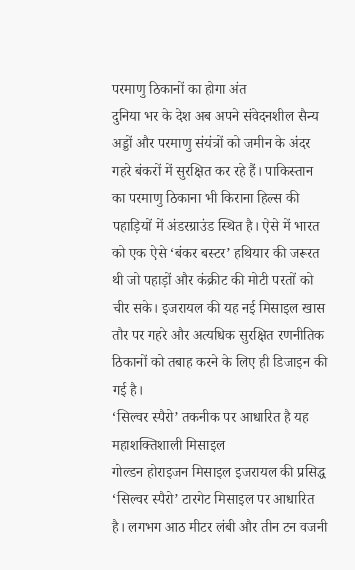परमाणु ठिकानों का होगा अंत
दुनिया भर के देश अब अपने संवेदनशील सैन्य अड्डों और परमाणु संयंत्रों को जमीन के अंदर गहरे बंकरों में सुरक्षित कर रहे हैं। पाकिस्तान का परमाणु ठिकाना भी किराना हिल्स की पहाड़ियों में अंडरग्राउंड स्थित है। ऐसे में भारत को एक ऐसे ‘बंकर बस्टर’ हथियार की जरूरत थी जो पहाड़ों और कंक्रीट की मोटी परतों को चीर सके। इजरायल की यह नई मिसाइल खास तौर पर गहरे और अत्यधिक सुरक्षित रणनीतिक ठिकानों को तबाह करने के लिए ही डिजाइन की गई है।
‘सिल्वर स्पैरो’ तकनीक पर आधारित है यह महाशक्तिशाली मिसाइल
गोल्डन होराइजन मिसाइल इजरायल की प्रसिद्ध ‘सिल्वर स्पैरो’ टारगेट मिसाइल पर आधारित है। लगभग आठ मीटर लंबी और तीन टन वजनी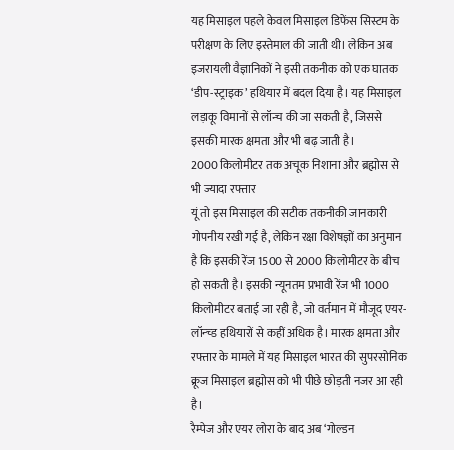यह मिसाइल पहले केवल मिसाइल डिफेंस सिस्टम के परीक्षण के लिए इस्तेमाल की जाती थी। लेकिन अब इजरायली वैज्ञानिकों ने इसी तकनीक को एक घातक ‘डीप-स्ट्राइक’ हथियार में बदल दिया है। यह मिसाइल लड़ाकू विमानों से लॉन्च की जा सकती है, जिससे इसकी मारक क्षमता और भी बढ़ जाती है।
2000 किलोमीटर तक अचूक निशाना और ब्रह्मोस से भी ज्यादा रफ्तार
यूं तो इस मिसाइल की सटीक तकनीकी जानकारी गोपनीय रखी गई है, लेकिन रक्षा विशेषज्ञों का अनुमान है कि इसकी रेंज 1500 से 2000 किलोमीटर के बीच हो सकती है। इसकी न्यूनतम प्रभावी रेंज भी 1000 किलोमीटर बताई जा रही है, जो वर्तमान में मौजूद एयर-लॉन्च्ड हथियारों से कहीं अधिक है। मारक क्षमता और रफ्तार के मामले में यह मिसाइल भारत की सुपरसोनिक क्रूज मिसाइल ब्रह्मोस को भी पीछे छोड़ती नजर आ रही है।
रैम्पेज और एयर लोरा के बाद अब ‘गोल्डन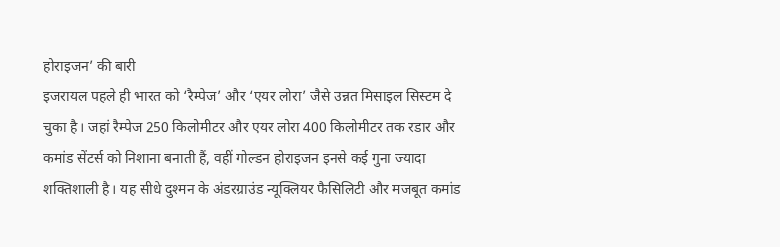होराइजन’ की बारी
इजरायल पहले ही भारत को ‘रैम्पेज’ और ‘एयर लोरा’ जैसे उन्नत मिसाइल सिस्टम दे चुका है। जहां रैम्पेज 250 किलोमीटर और एयर लोरा 400 किलोमीटर तक रडार और कमांड सेंटर्स को निशाना बनाती हैं, वहीं गोल्डन होराइजन इनसे कई गुना ज्यादा शक्तिशाली है। यह सीधे दुश्मन के अंडरग्राउंड न्यूक्लियर फैसिलिटी और मजबूत कमांड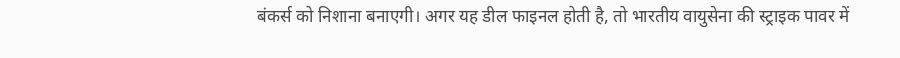बंकर्स को निशाना बनाएगी। अगर यह डील फाइनल होती है, तो भारतीय वायुसेना की स्ट्राइक पावर में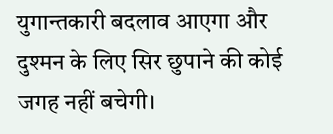युगान्तकारी बदलाव आएगा और दुश्मन के लिए सिर छुपाने की कोई जगह नहीं बचेगी।